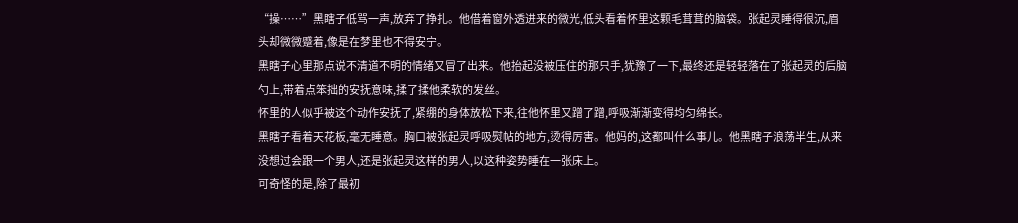“操……”黑瞎子低骂一声,放弃了挣扎。他借着窗外透进来的微光,低头看着怀里这颗毛茸茸的脑袋。张起灵睡得很沉,眉头却微微蹙着,像是在梦里也不得安宁。
黑瞎子心里那点说不清道不明的情绪又冒了出来。他抬起没被压住的那只手,犹豫了一下,最终还是轻轻落在了张起灵的后脑勺上,带着点笨拙的安抚意味,揉了揉他柔软的发丝。
怀里的人似乎被这个动作安抚了,紧绷的身体放松下来,往他怀里又蹭了蹭,呼吸渐渐变得均匀绵长。
黑瞎子看着天花板,毫无睡意。胸口被张起灵呼吸熨帖的地方,烫得厉害。他妈的,这都叫什么事儿。他黑瞎子浪荡半生,从来没想过会跟一个男人,还是张起灵这样的男人,以这种姿势睡在一张床上。
可奇怪的是,除了最初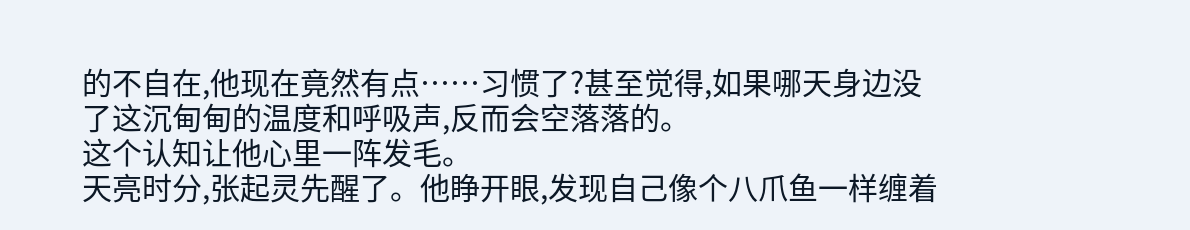的不自在,他现在竟然有点……习惯了?甚至觉得,如果哪天身边没了这沉甸甸的温度和呼吸声,反而会空落落的。
这个认知让他心里一阵发毛。
天亮时分,张起灵先醒了。他睁开眼,发现自己像个八爪鱼一样缠着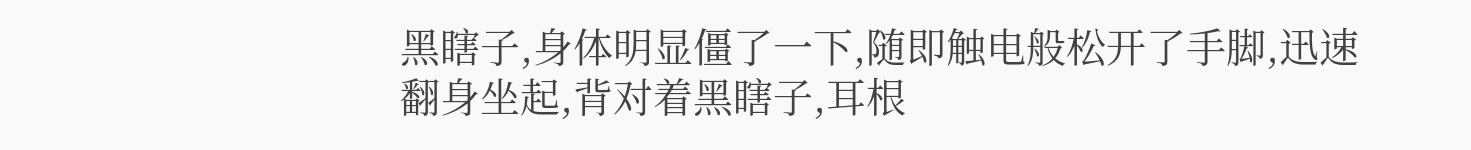黑瞎子,身体明显僵了一下,随即触电般松开了手脚,迅速翻身坐起,背对着黑瞎子,耳根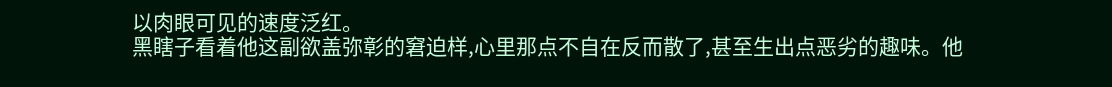以肉眼可见的速度泛红。
黑瞎子看着他这副欲盖弥彰的窘迫样,心里那点不自在反而散了,甚至生出点恶劣的趣味。他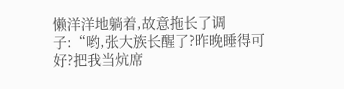懒洋洋地躺着,故意拖长了调子:“哟,张大族长醒了?昨晚睡得可好?把我当炕席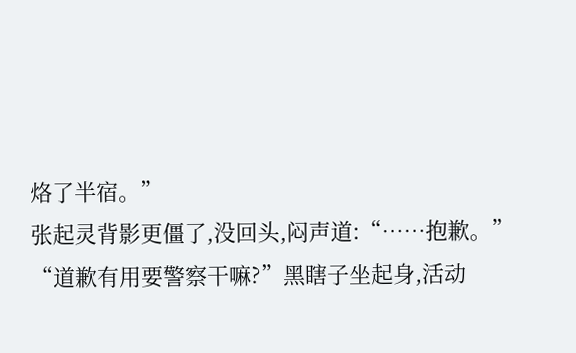烙了半宿。”
张起灵背影更僵了,没回头,闷声道:“……抱歉。”
“道歉有用要警察干嘛?”黑瞎子坐起身,活动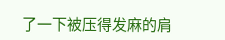了一下被压得发麻的肩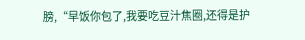膀,“早饭你包了,我要吃豆汁焦圈,还得是护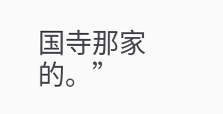国寺那家的。”